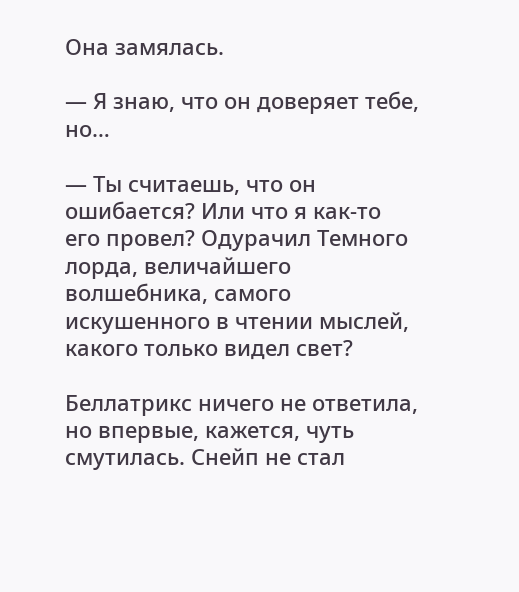Она замялась.

— Я знаю, что он доверяет тебе, но…

— Ты считаешь, что он ошибается? Или что я как-то его провел? Одурачил Темного лорда, величайшего волшебника, самого искушенного в чтении мыслей, какого только видел свет?

Беллатрикс ничего не ответила, но впервые, кажется, чуть смутилась. Снейп не стал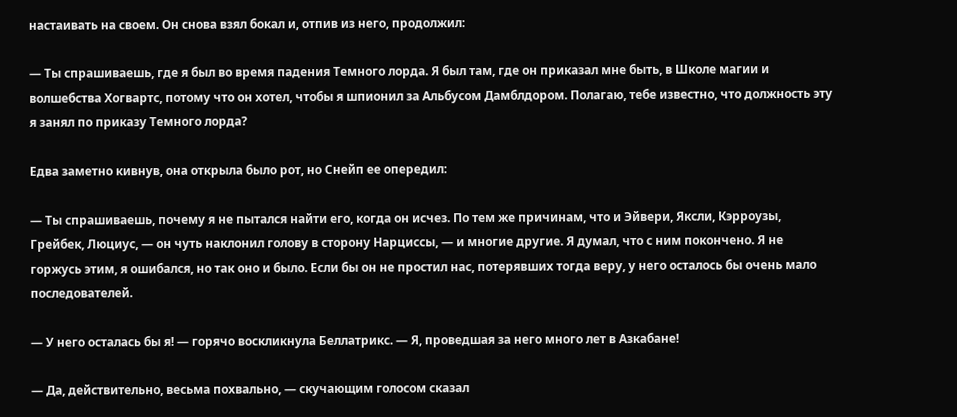настаивать на своем. Он снова взял бокал и, отпив из него, продолжил:

— Ты спрашиваешь, где я был во время падения Темного лорда. Я был там, где он приказал мне быть, в Школе магии и волшебства Хогвартс, потому что он хотел, чтобы я шпионил за Альбусом Дамблдором. Полагаю, тебе известно, что должность эту я занял по приказу Темного лорда?

Едва заметно кивнув, она открыла было рот, но Снейп ее опередил:

— Ты спрашиваешь, почему я не пытался найти его, когда он исчез. По тем же причинам, что и Эйвери, Яксли, Кэрроузы, Грейбек, Люциус, — он чуть наклонил голову в сторону Нарциссы, — и многие другие. Я думал, что с ним покончено. Я не горжусь этим, я ошибался, но так оно и было. Если бы он не простил нас, потерявших тогда веру, у него осталось бы очень мало последователей.

— У него осталась бы я! — горячо воскликнула Беллатрикс. — Я, проведшая за него много лет в Азкабане!

— Да, действительно, весьма похвально, — скучающим голосом сказал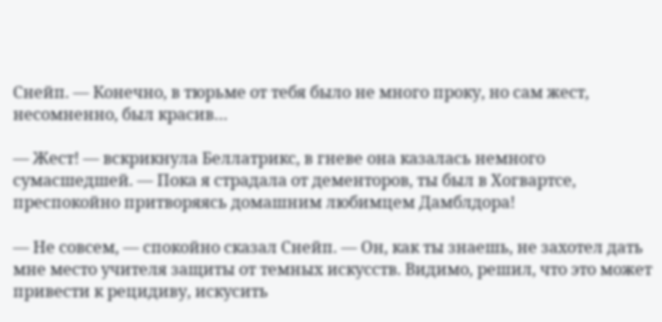Снейп. — Конечно, в тюрьме от тебя было не много проку, но сам жест, несомненно, был красив…

— Жест! — вскрикнула Беллатрикс, в гневе она казалась немного сумасшедшей. — Пока я страдала от дементоров, ты был в Хогвартсе, преспокойно притворяясь домашним любимцем Дамблдора!

— Не совсем, — спокойно сказал Снейп. — Он, как ты знаешь, не захотел дать мне место учителя защиты от темных искусств. Видимо, решил, что это может привести к рецидиву, искусить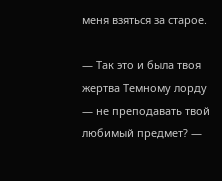меня взяться за старое.

— Так это и была твоя жертва Темному лорду — не преподавать твой любимый предмет? —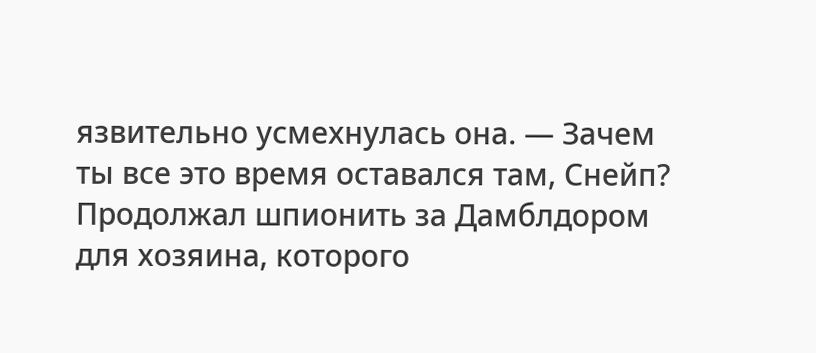язвительно усмехнулась она. — Зачем ты все это время оставался там, Снейп? Продолжал шпионить за Дамблдором для хозяина, которого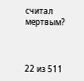считал мертвым?



22 из 511